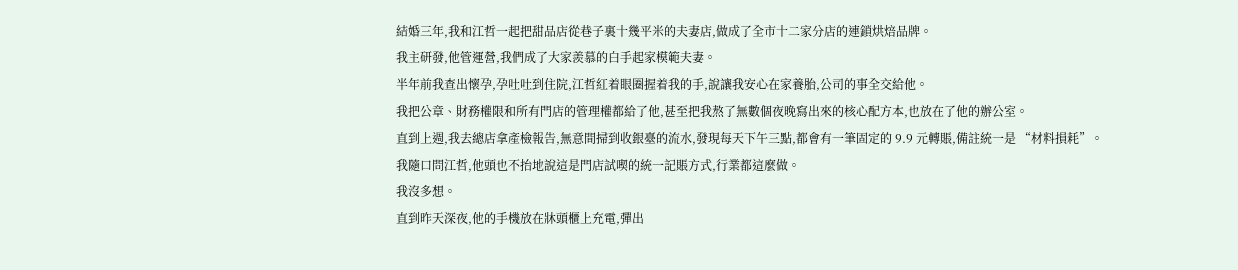結婚三年,我和江哲一起把甜品店從巷子裏十幾平米的夫妻店,做成了全市十二家分店的連鎖烘焙品牌。
我主研發,他管運營,我們成了大家羨慕的白手起家模範夫妻。
半年前我查出懷孕,孕吐吐到住院,江哲紅着眼圈握着我的手,說讓我安心在家養胎,公司的事全交給他。
我把公章、財務權限和所有門店的管理權都給了他,甚至把我熬了無數個夜晚寫出來的核心配方本,也放在了他的辦公室。
直到上週,我去總店拿產檢報告,無意間掃到收銀臺的流水,發現每天下午三點,都會有一筆固定的 9.9 元轉賬,備註統一是 “材料損耗”。
我隨口問江哲,他頭也不抬地說這是門店試喫的統一記賬方式,行業都這麼做。
我沒多想。
直到昨天深夜,他的手機放在牀頭櫃上充電,彈出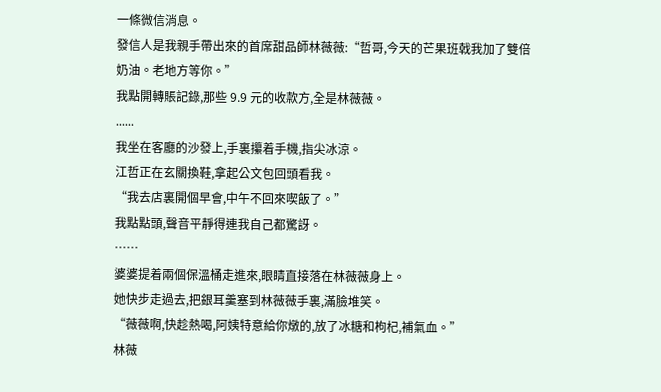一條微信消息。
發信人是我親手帶出來的首席甜品師林薇薇:“哲哥,今天的芒果班戟我加了雙倍奶油。老地方等你。”
我點開轉賬記錄,那些 9.9 元的收款方,全是林薇薇。
......
我坐在客廳的沙發上,手裏攥着手機,指尖冰涼。
江哲正在玄關換鞋,拿起公文包回頭看我。
“我去店裏開個早會,中午不回來喫飯了。”
我點點頭,聲音平靜得連我自己都驚訝。
……
婆婆提着兩個保溫桶走進來,眼睛直接落在林薇薇身上。
她快步走過去,把銀耳羹塞到林薇薇手裏,滿臉堆笑。
“薇薇啊,快趁熱喝,阿姨特意給你燉的,放了冰糖和枸杞,補氣血。”
林薇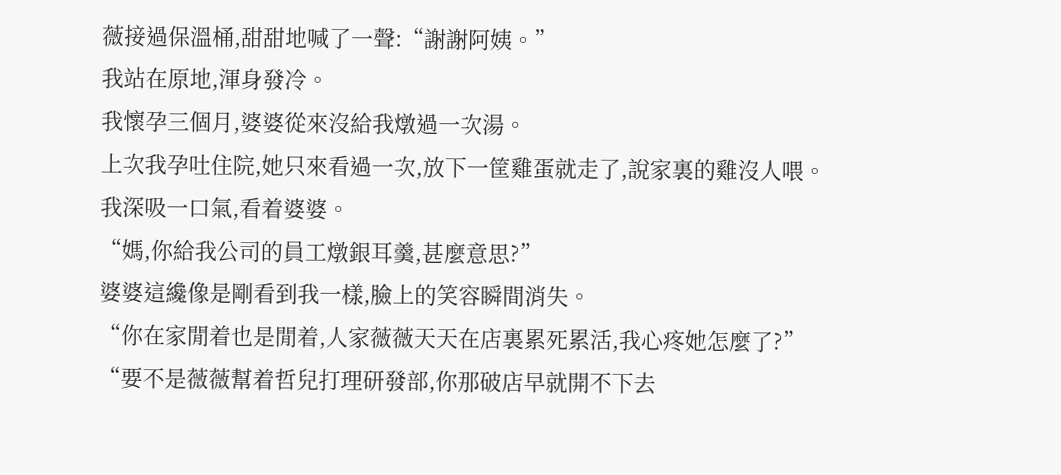薇接過保溫桶,甜甜地喊了一聲:“謝謝阿姨。”
我站在原地,渾身發冷。
我懷孕三個月,婆婆從來沒給我燉過一次湯。
上次我孕吐住院,她只來看過一次,放下一筐雞蛋就走了,說家裏的雞沒人喂。
我深吸一口氣,看着婆婆。
“媽,你給我公司的員工燉銀耳羹,甚麼意思?”
婆婆這纔像是剛看到我一樣,臉上的笑容瞬間消失。
“你在家閒着也是閒着,人家薇薇天天在店裏累死累活,我心疼她怎麼了?”
“要不是薇薇幫着哲兒打理研發部,你那破店早就開不下去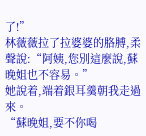了!”
林薇薇拉了拉婆婆的胳膊,柔聲說:“阿姨,您別這麼說,蘇晚姐也不容易。”
她說着,端着銀耳羹朝我走過來。
“蘇晚姐,要不你喝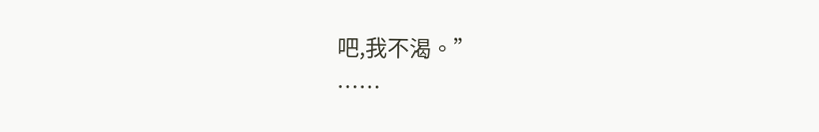吧,我不渴。”
……